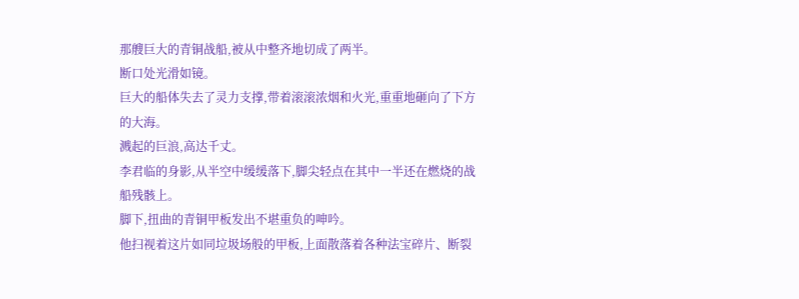那艘巨大的青铜战船,被从中整齐地切成了两半。
断口处光滑如镜。
巨大的船体失去了灵力支撑,带着滚滚浓烟和火光,重重地砸向了下方的大海。
溅起的巨浪,高达千丈。
李君临的身影,从半空中缓缓落下,脚尖轻点在其中一半还在燃烧的战船残骸上。
脚下,扭曲的青铜甲板发出不堪重负的呻吟。
他扫视着这片如同垃圾场般的甲板,上面散落着各种法宝碎片、断裂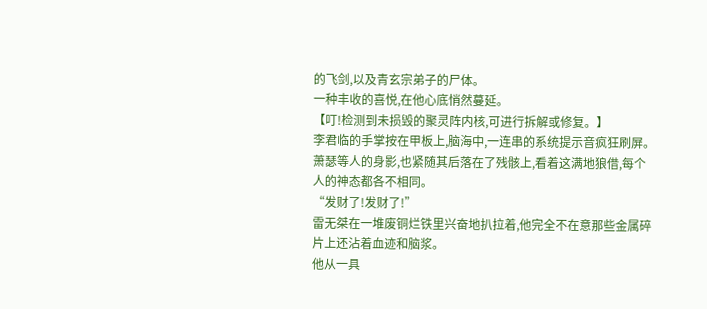的飞剑,以及青玄宗弟子的尸体。
一种丰收的喜悦,在他心底悄然蔓延。
【叮!检测到未损毁的聚灵阵内核,可进行拆解或修复。】
李君临的手掌按在甲板上,脑海中,一连串的系统提示音疯狂刷屏。
萧瑟等人的身影,也紧随其后落在了残骸上,看着这满地狼借,每个人的神态都各不相同。
“发财了!发财了!”
雷无桀在一堆废铜烂铁里兴奋地扒拉着,他完全不在意那些金属碎片上还沾着血迹和脑浆。
他从一具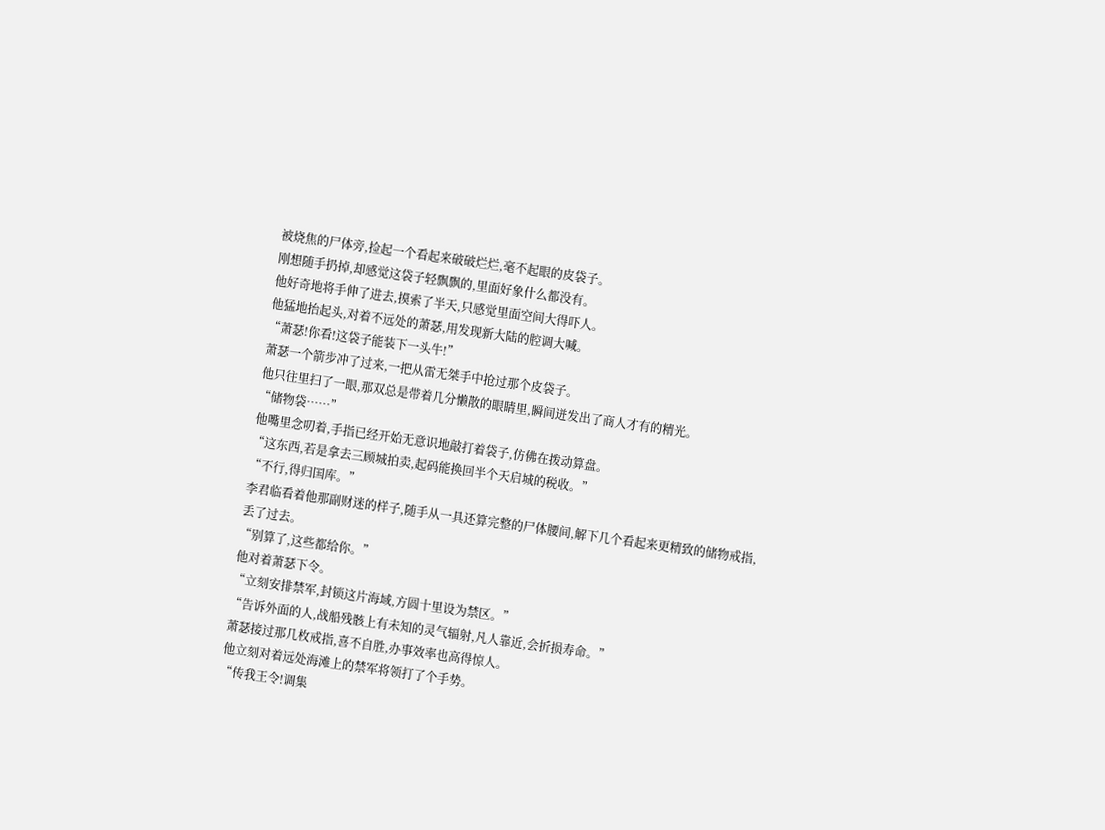被烧焦的尸体旁,捡起一个看起来破破烂烂,毫不起眼的皮袋子。
刚想随手扔掉,却感觉这袋子轻飘飘的,里面好象什么都没有。
他好奇地将手伸了进去,摸索了半天,只感觉里面空间大得吓人。
他猛地抬起头,对着不远处的萧瑟,用发现新大陆的腔调大喊。
“萧瑟!你看!这袋子能装下一头牛!”
萧瑟一个箭步冲了过来,一把从雷无桀手中抢过那个皮袋子。
他只往里扫了一眼,那双总是带着几分懒散的眼睛里,瞬间迸发出了商人才有的精光。
“储物袋……”
他嘴里念叨着,手指已经开始无意识地敲打着袋子,仿佛在拨动算盘。
“这东西,若是拿去三顾城拍卖,起码能换回半个天启城的税收。”
“不行,得归国库。”
李君临看着他那副财迷的样子,随手从一具还算完整的尸体腰间,解下几个看起来更精致的储物戒指,丢了过去。
“别算了,这些都给你。”
他对着萧瑟下令。
“立刻安排禁军,封锁这片海域,方圆十里设为禁区。”
“告诉外面的人,战船残骸上有未知的灵气辐射,凡人靠近,会折损寿命。”
萧瑟接过那几枚戒指,喜不自胜,办事效率也高得惊人。
他立刻对着远处海滩上的禁军将领打了个手势。
“传我王令!调集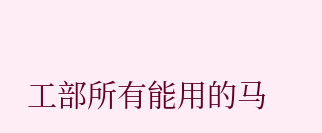工部所有能用的马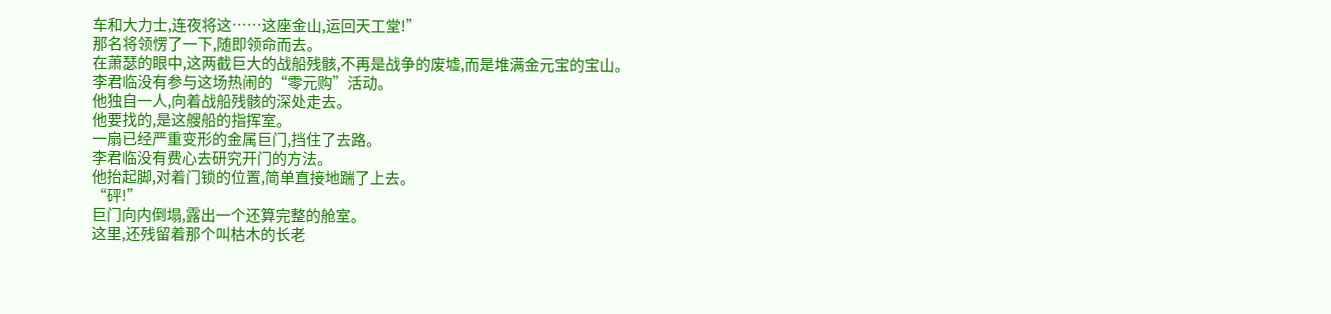车和大力士,连夜将这……这座金山,运回天工堂!”
那名将领愣了一下,随即领命而去。
在萧瑟的眼中,这两截巨大的战船残骸,不再是战争的废墟,而是堆满金元宝的宝山。
李君临没有参与这场热闹的“零元购”活动。
他独自一人,向着战船残骸的深处走去。
他要找的,是这艘船的指挥室。
一扇已经严重变形的金属巨门,挡住了去路。
李君临没有费心去研究开门的方法。
他抬起脚,对着门锁的位置,简单直接地踹了上去。
“砰!”
巨门向内倒塌,露出一个还算完整的舱室。
这里,还残留着那个叫枯木的长老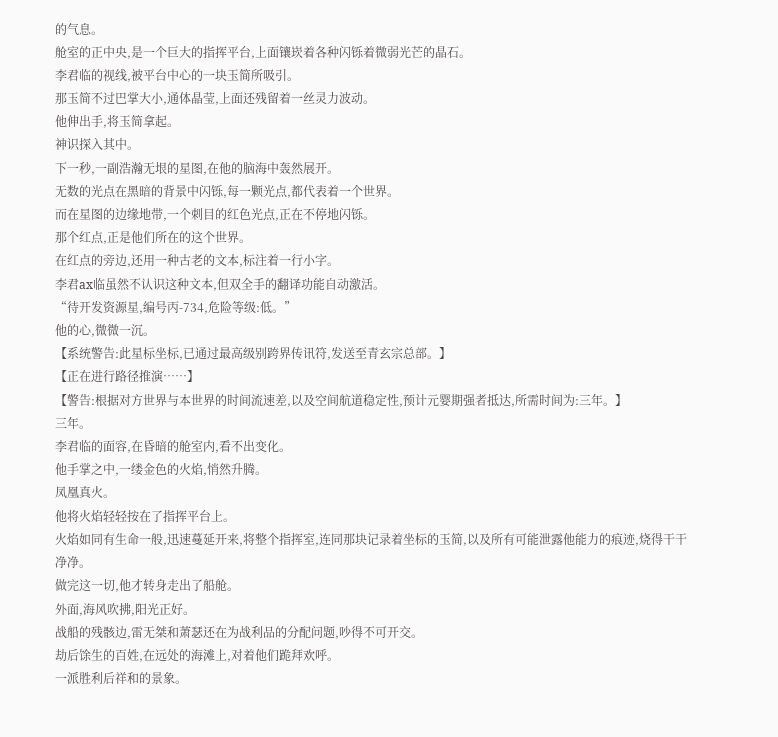的气息。
舱室的正中央,是一个巨大的指挥平台,上面镶崁着各种闪铄着微弱光芒的晶石。
李君临的视线,被平台中心的一块玉简所吸引。
那玉简不过巴掌大小,通体晶莹,上面还残留着一丝灵力波动。
他伸出手,将玉简拿起。
神识探入其中。
下一秒,一副浩瀚无垠的星图,在他的脑海中轰然展开。
无数的光点在黑暗的背景中闪铄,每一颗光点,都代表着一个世界。
而在星图的边缘地带,一个刺目的红色光点,正在不停地闪铄。
那个红点,正是他们所在的这个世界。
在红点的旁边,还用一种古老的文本,标注着一行小字。
李君ax临虽然不认识这种文本,但双全手的翻译功能自动激活。
“待开发资源星,编号丙-734,危险等级:低。”
他的心,微微一沉。
【系统警告:此星标坐标,已通过最高级别跨界传讯符,发送至青玄宗总部。】
【正在进行路径推演……】
【警告:根据对方世界与本世界的时间流速差,以及空间航道稳定性,预计元婴期强者抵达,所需时间为:三年。】
三年。
李君临的面容,在昏暗的舱室内,看不出变化。
他手掌之中,一缕金色的火焰,悄然升腾。
凤凰真火。
他将火焰轻轻按在了指挥平台上。
火焰如同有生命一般,迅速蔓延开来,将整个指挥室,连同那块记录着坐标的玉简,以及所有可能泄露他能力的痕迹,烧得干干净净。
做完这一切,他才转身走出了船舱。
外面,海风吹拂,阳光正好。
战船的残骸边,雷无桀和萧瑟还在为战利品的分配问题,吵得不可开交。
劫后馀生的百姓,在远处的海滩上,对着他们跪拜欢呼。
一派胜利后祥和的景象。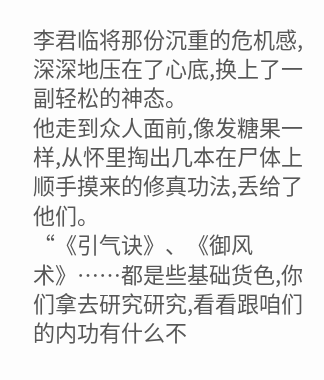李君临将那份沉重的危机感,深深地压在了心底,换上了一副轻松的神态。
他走到众人面前,像发糖果一样,从怀里掏出几本在尸体上顺手摸来的修真功法,丢给了他们。
“《引气诀》、《御风术》……都是些基础货色,你们拿去研究研究,看看跟咱们的内功有什么不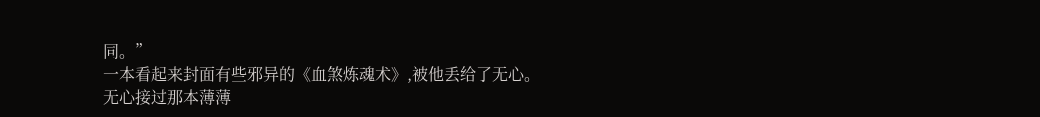同。”
一本看起来封面有些邪异的《血煞炼魂术》,被他丢给了无心。
无心接过那本薄薄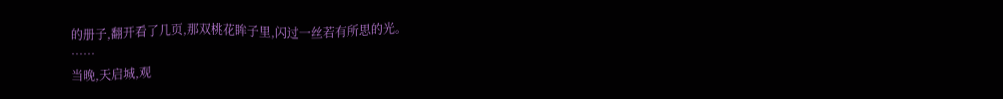的册子,翻开看了几页,那双桃花眸子里,闪过一丝若有所思的光。
……
当晚,天启城,观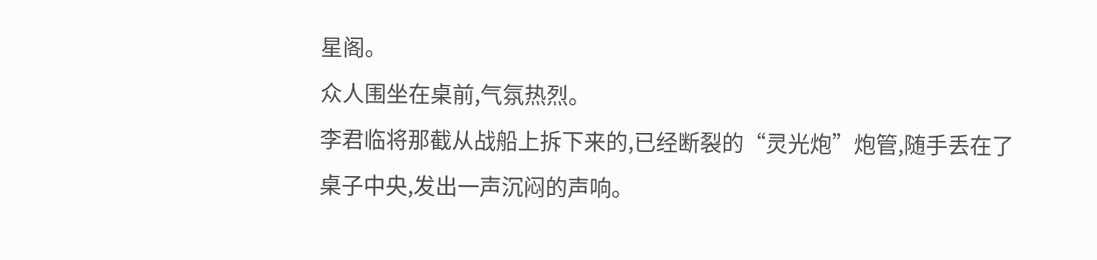星阁。
众人围坐在桌前,气氛热烈。
李君临将那截从战船上拆下来的,已经断裂的“灵光炮”炮管,随手丢在了桌子中央,发出一声沉闷的声响。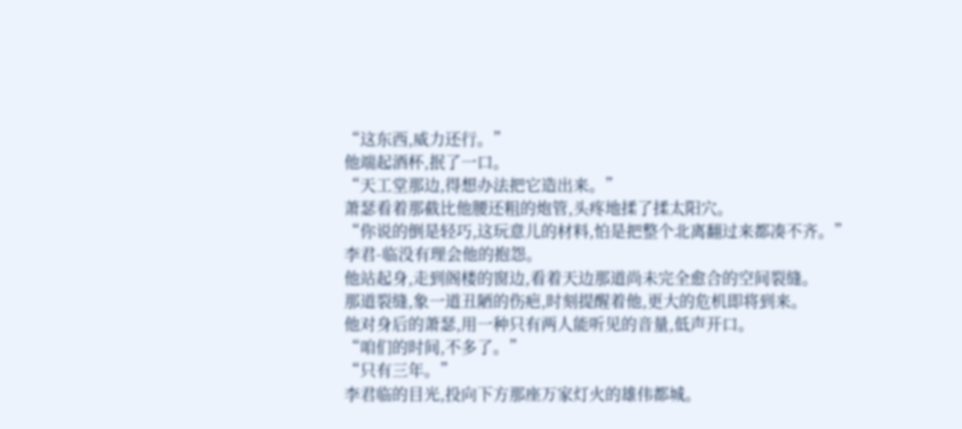“这东西,威力还行。”
他端起酒杯,抿了一口。
“天工堂那边,得想办法把它造出来。”
萧瑟看着那截比他腰还粗的炮管,头疼地揉了揉太阳穴。
“你说的倒是轻巧,这玩意儿的材料,怕是把整个北离翻过来都凑不齐。”
李君-临没有理会他的抱怨。
他站起身,走到阁楼的窗边,看着天边那道尚未完全愈合的空间裂缝。
那道裂缝,象一道丑陋的伤疤,时刻提醒着他,更大的危机即将到来。
他对身后的萧瑟,用一种只有两人能听见的音量,低声开口。
“咱们的时间,不多了。”
“只有三年。”
李君临的目光,投向下方那座万家灯火的雄伟都城。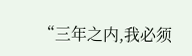“三年之内,我必须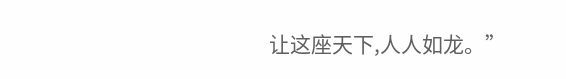让这座天下,人人如龙。”